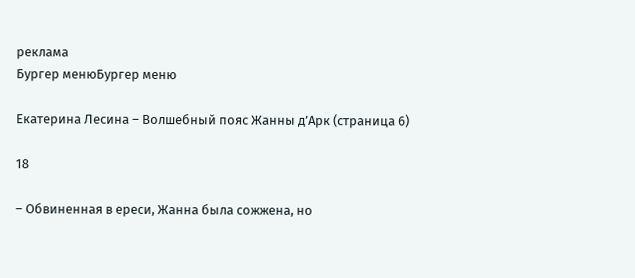реклама
Бургер менюБургер меню

Екатерина Лесина – Волшебный пояс Жанны д’Арк (страница 6)

18

– Обвиненная в ереси, Жанна была сожжена, но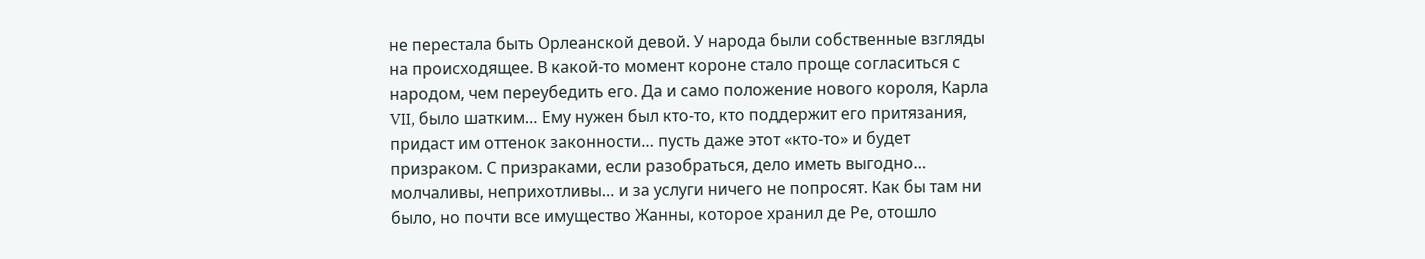не перестала быть Орлеанской девой. У народа были собственные взгляды на происходящее. В какой-то момент короне стало проще согласиться с народом, чем переубедить его. Да и само положение нового короля, Карла VII, было шатким… Ему нужен был кто-то, кто поддержит его притязания, придаст им оттенок законности… пусть даже этот «кто-то» и будет призраком. С призраками, если разобраться, дело иметь выгодно… молчаливы, неприхотливы… и за услуги ничего не попросят. Как бы там ни было, но почти все имущество Жанны, которое хранил де Ре, отошло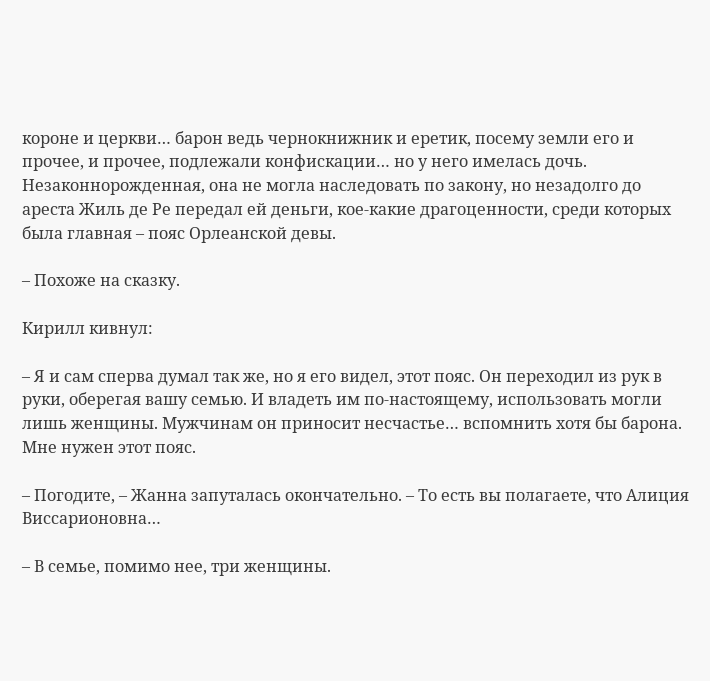короне и церкви… барон ведь чернокнижник и еретик, посему земли его и прочее, и прочее, подлежали конфискации… но у него имелась дочь. Незаконнорожденная, она не могла наследовать по закону, но незадолго до ареста Жиль де Ре передал ей деньги, кое-какие драгоценности, среди которых была главная – пояс Орлеанской девы.

– Похоже на сказку.

Кирилл кивнул:

– Я и сам сперва думал так же, но я его видел, этот пояс. Он переходил из рук в руки, оберегая вашу семью. И владеть им по-настоящему, использовать могли лишь женщины. Мужчинам он приносит несчастье… вспомнить хотя бы барона. Мне нужен этот пояс.

– Погодите, – Жанна запуталась окончательно. – То есть вы полагаете, что Алиция Виссарионовна…

– В семье, помимо нее, три женщины.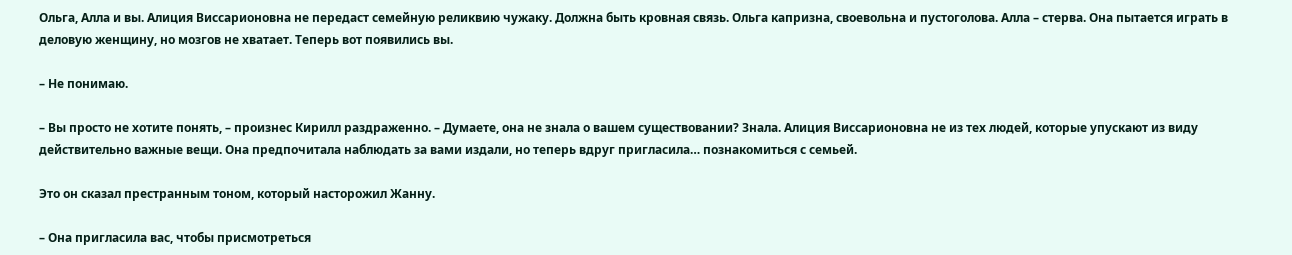Ольга, Алла и вы. Алиция Виссарионовна не передаст семейную реликвию чужаку. Должна быть кровная связь. Ольга капризна, своевольна и пустоголова. Алла – стерва. Она пытается играть в деловую женщину, но мозгов не хватает. Теперь вот появились вы.

– Не понимаю.

– Вы просто не хотите понять, – произнес Кирилл раздраженно. – Думаете, она не знала о вашем существовании? Знала. Алиция Виссарионовна не из тех людей, которые упускают из виду действительно важные вещи. Она предпочитала наблюдать за вами издали, но теперь вдруг пригласила… познакомиться с семьей.

Это он сказал престранным тоном, который насторожил Жанну.

– Она пригласила вас, чтобы присмотреться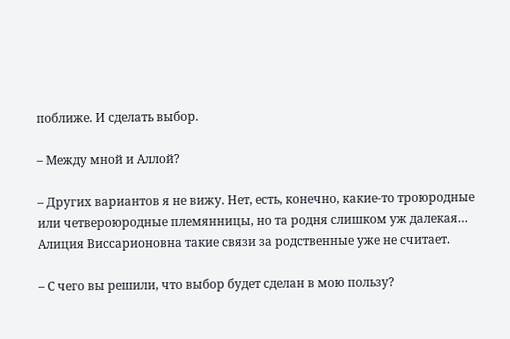поближе. И сделать выбор.

– Между мной и Аллой?

– Других вариантов я не вижу. Нет, есть, конечно, какие-то троюродные или четвероюродные племянницы, но та родня слишком уж далекая… Алиция Виссарионовна такие связи за родственные уже не считает.

– С чего вы решили, что выбор будет сделан в мою пользу?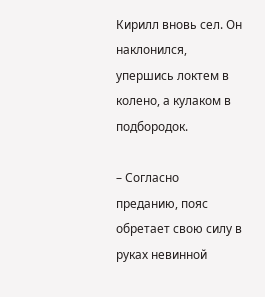Кирилл вновь сел. Он наклонился, упершись локтем в колено, а кулаком в подбородок.

– Согласно преданию, пояс обретает свою силу в руках невинной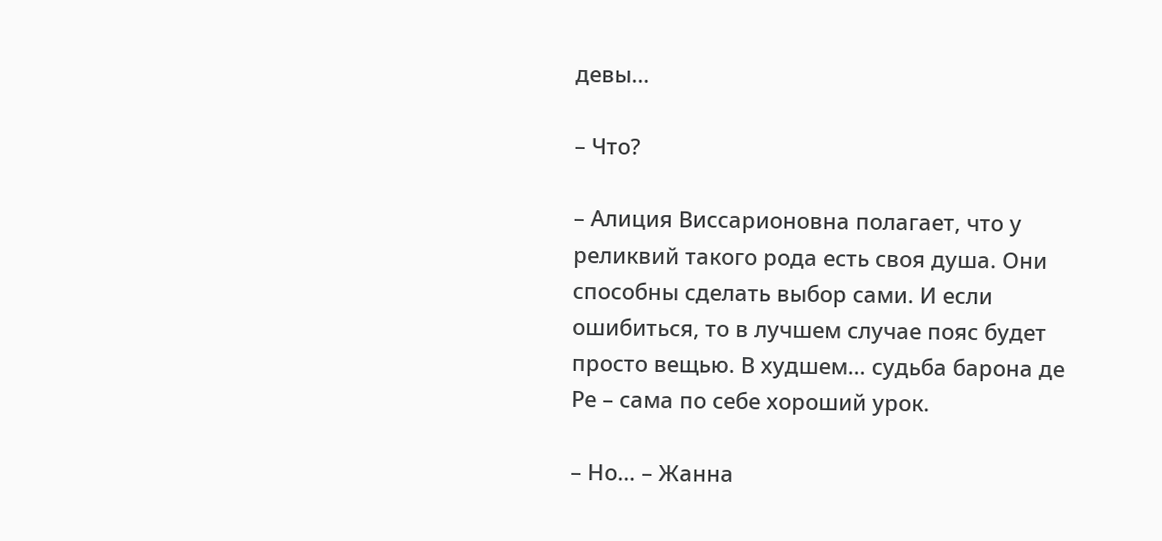девы…

– Что?

– Алиция Виссарионовна полагает, что у реликвий такого рода есть своя душа. Они способны сделать выбор сами. И если ошибиться, то в лучшем случае пояс будет просто вещью. В худшем… судьба барона де Ре – сама по себе хороший урок.

– Но… – Жанна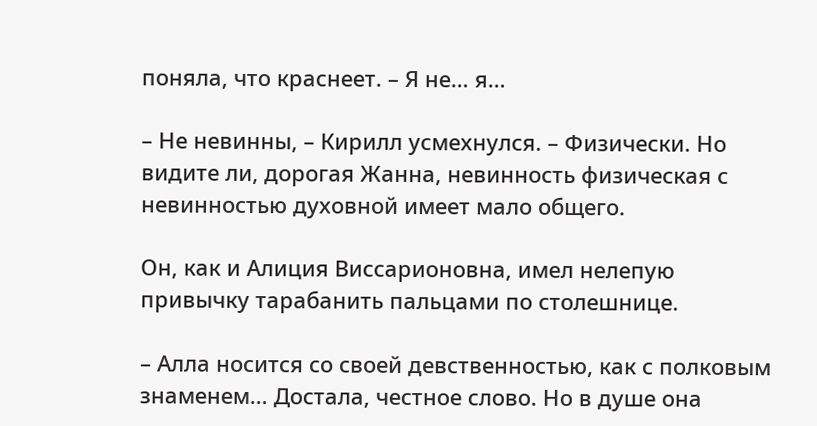поняла, что краснеет. – Я не… я…

– Не невинны, – Кирилл усмехнулся. – Физически. Но видите ли, дорогая Жанна, невинность физическая с невинностью духовной имеет мало общего.

Он, как и Алиция Виссарионовна, имел нелепую привычку тарабанить пальцами по столешнице.

– Алла носится со своей девственностью, как с полковым знаменем… Достала, честное слово. Но в душе она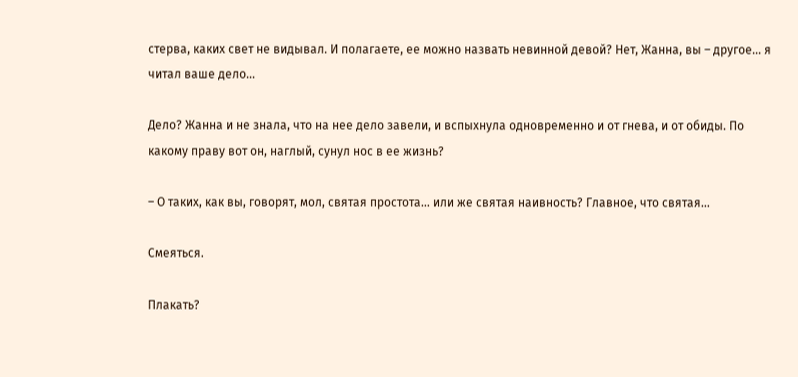стерва, каких свет не видывал. И полагаете, ее можно назвать невинной девой? Нет, Жанна, вы – другое… я читал ваше дело…

Дело? Жанна и не знала, что на нее дело завели, и вспыхнула одновременно и от гнева, и от обиды. По какому праву вот он, наглый, сунул нос в ее жизнь?

– О таких, как вы, говорят, мол, святая простота… или же святая наивность? Главное, что святая…

Смеяться.

Плакать?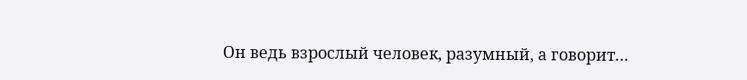Он ведь взрослый человек, разумный, а говорит…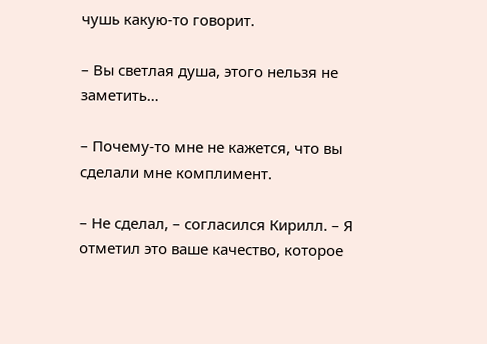чушь какую-то говорит.

– Вы светлая душа, этого нельзя не заметить…

– Почему-то мне не кажется, что вы сделали мне комплимент.

– Не сделал, – согласился Кирилл. – Я отметил это ваше качество, которое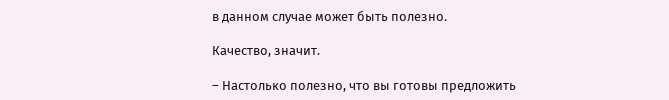в данном случае может быть полезно.

Качество, значит.

– Настолько полезно, что вы готовы предложить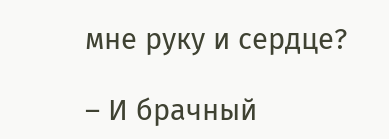мне руку и сердце?

– И брачный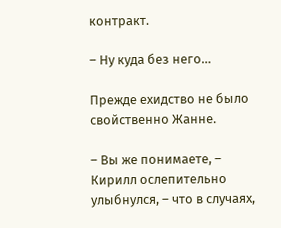контракт.

– Ну куда без него…

Прежде ехидство не было свойственно Жанне.

– Вы же понимаете, – Кирилл ослепительно улыбнулся, – что в случаях,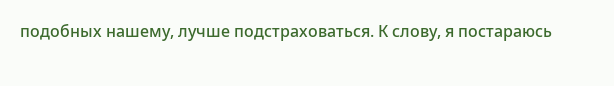подобных нашему, лучше подстраховаться. К слову, я постараюсь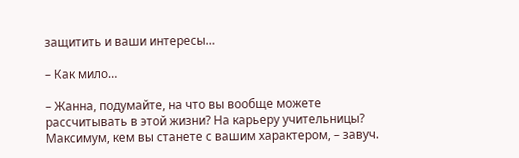защитить и ваши интересы…

– Как мило…

– Жанна, подумайте, на что вы вообще можете рассчитывать в этой жизни? На карьеру учительницы? Максимум, кем вы станете с вашим характером, – завуч.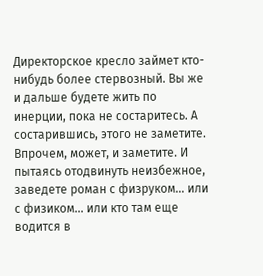Директорское кресло займет кто-нибудь более стервозный. Вы же и дальше будете жить по инерции, пока не состаритесь. А состарившись, этого не заметите. Впрочем, может, и заметите. И пытаясь отодвинуть неизбежное, заведете роман с физруком… или с физиком… или кто там еще водится в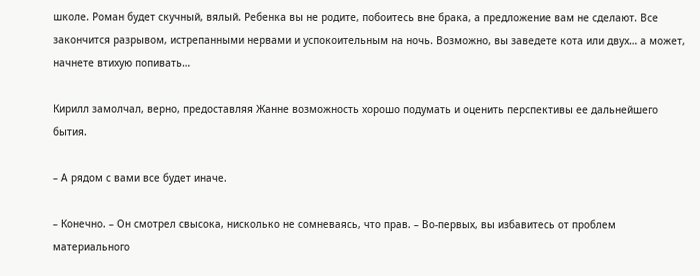школе. Роман будет скучный, вялый. Ребенка вы не родите, побоитесь вне брака, а предложение вам не сделают. Все закончится разрывом, истрепанными нервами и успокоительным на ночь. Возможно, вы заведете кота или двух… а может, начнете втихую попивать…

Кирилл замолчал, верно, предоставляя Жанне возможность хорошо подумать и оценить перспективы ее дальнейшего бытия.

– А рядом с вами все будет иначе.

– Конечно. – Он смотрел свысока, нисколько не сомневаясь, что прав. – Во-первых, вы избавитесь от проблем материального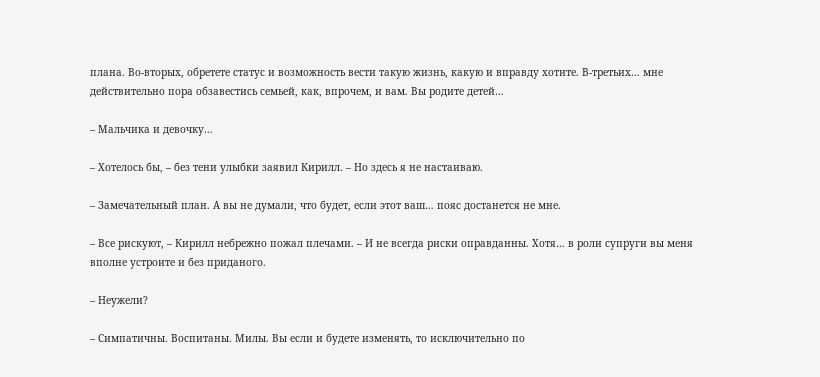плана. Во-вторых, обретете статус и возможность вести такую жизнь, какую и вправду хотите. В-третьих… мне действительно пора обзавестись семьей, как, впрочем, и вам. Вы родите детей…

– Мальчика и девочку…

– Хотелось бы, – без тени улыбки заявил Кирилл. – Но здесь я не настаиваю.

– Замечательный план. А вы не думали, что будет, если этот ваш… пояс достанется не мне.

– Все рискуют, – Кирилл небрежно пожал плечами. – И не всегда риски оправданны. Хотя… в роли супруги вы меня вполне устроите и без приданого.

– Неужели?

– Симпатичны. Воспитаны. Милы. Вы если и будете изменять, то исключительно по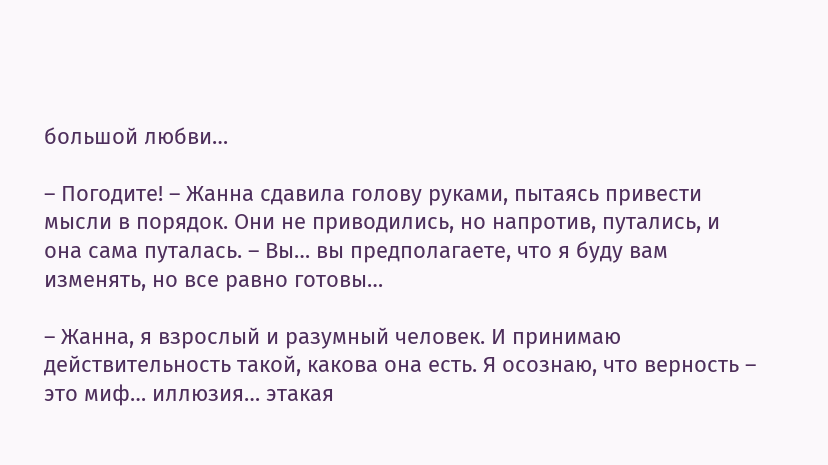большой любви…

– Погодите! – Жанна сдавила голову руками, пытаясь привести мысли в порядок. Они не приводились, но напротив, путались, и она сама путалась. – Вы… вы предполагаете, что я буду вам изменять, но все равно готовы…

– Жанна, я взрослый и разумный человек. И принимаю действительность такой, какова она есть. Я осознаю, что верность – это миф… иллюзия… этакая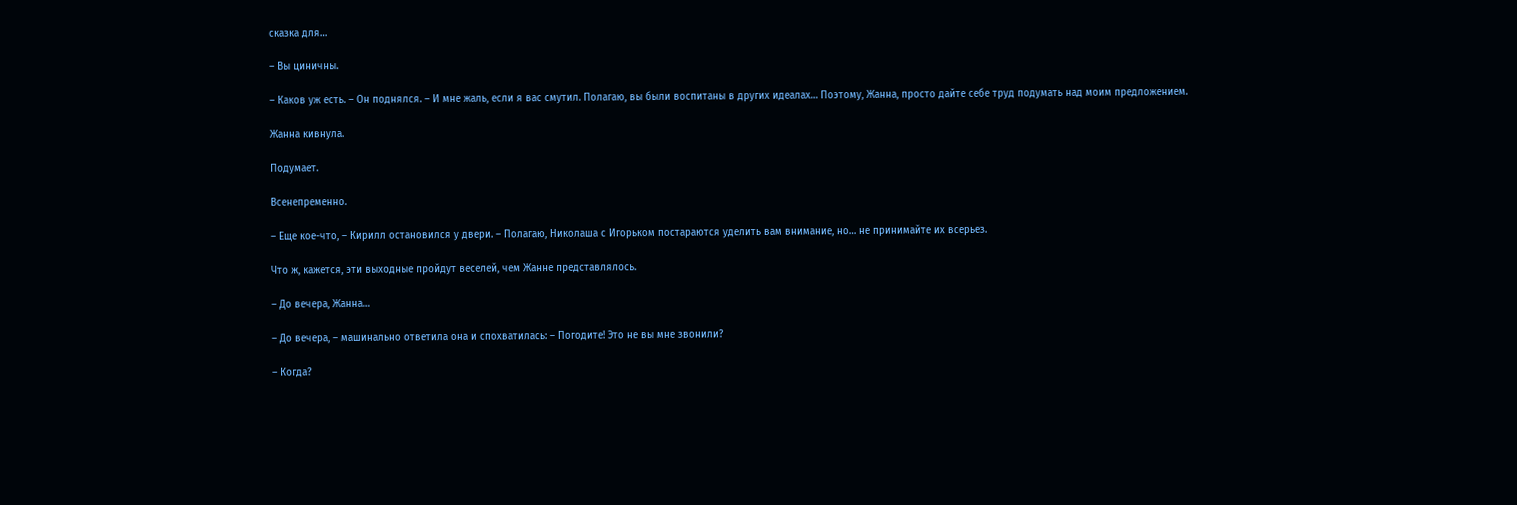сказка для…

– Вы циничны.

– Каков уж есть. – Он поднялся. – И мне жаль, если я вас смутил. Полагаю, вы были воспитаны в других идеалах… Поэтому, Жанна, просто дайте себе труд подумать над моим предложением.

Жанна кивнула.

Подумает.

Всенепременно.

– Еще кое-что, – Кирилл остановился у двери. – Полагаю, Николаша с Игорьком постараются уделить вам внимание, но… не принимайте их всерьез.

Что ж, кажется, эти выходные пройдут веселей, чем Жанне представлялось.

– До вечера, Жанна…

– До вечера, – машинально ответила она и спохватилась: – Погодите! Это не вы мне звонили?

– Когда?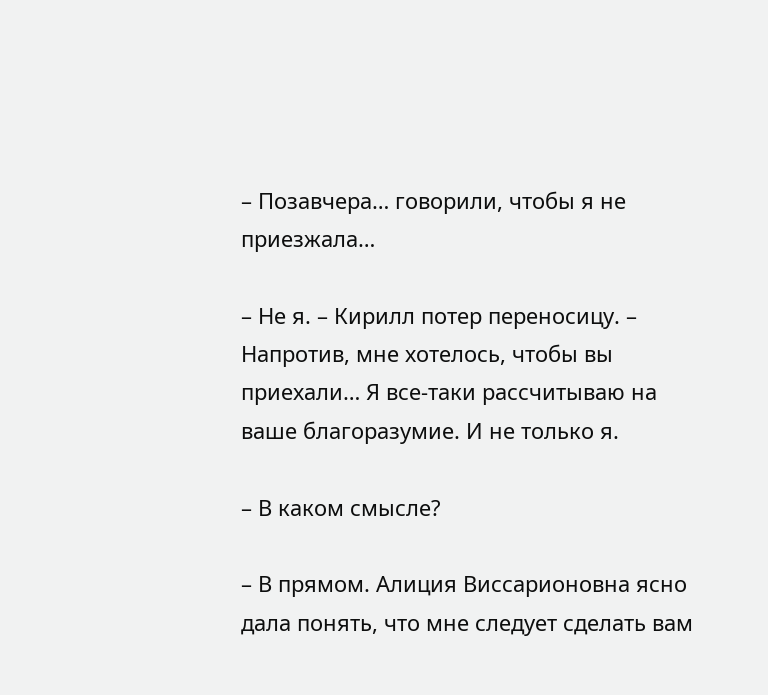– Позавчера… говорили, чтобы я не приезжала…

– Не я. – Кирилл потер переносицу. – Напротив, мне хотелось, чтобы вы приехали… Я все-таки рассчитываю на ваше благоразумие. И не только я.

– В каком смысле?

– В прямом. Алиция Виссарионовна ясно дала понять, что мне следует сделать вам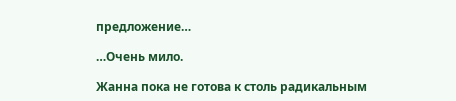предложение…

…Очень мило.

Жанна пока не готова к столь радикальным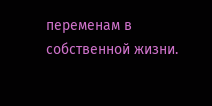переменам в собственной жизни.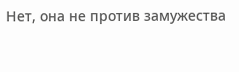Нет, она не против замужества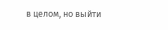в целом, но выйти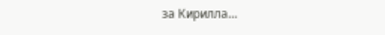за Кирилла…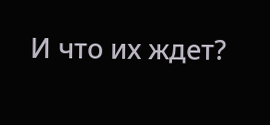И что их ждет?